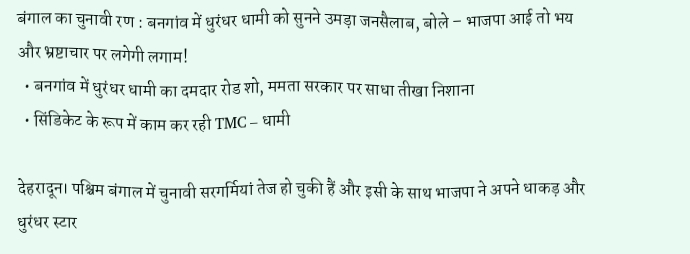बंगाल का चुनावी रण : बनगांव में धुरंधर धामी को सुनने उमड़ा जनसैलाब, बोले – भाजपा आई तो भय और भ्रष्टाचार पर लगेगी लगाम!
  • बनगांव में धुरंधर धामी का दमदार रोड शो, ममता सरकार पर साधा तीखा निशाना
  • सिंडिकेट के रूप में काम कर रही TMC – धामी

देहरादून। पश्चिम बंगाल में चुनावी सरगर्मियां तेज हो चुकी हैं और इसी के साथ भाजपा ने अपने धाकड़ और धुरंधर स्टार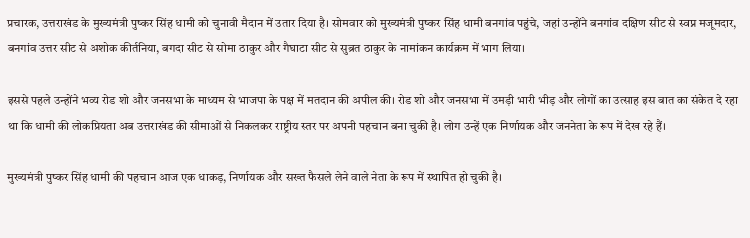प्रचारक, उत्तराखंड के मुख्यमंत्री पुष्कर सिंह धामी को चुनावी मैदान में उतार दिया है। सोमवार को मुख्यमंत्री पुष्कर सिंह धामी बनगांव पहुंचे, जहां उन्होंने बनगांव दक्षिण सीट से स्वप्न मजूमदार, बनगांव उत्तर सीट से अशोक कीर्तनिया, बगदा सीट से सोमा ठाकुर और गैघाटा सीट से सुब्रत ठाकुर के नामांकन कार्यक्रम में भाग लिया।

इससे पहले उन्होंने भव्य रोड शो और जनसभा के माध्यम से भाजपा के पक्ष में मतदान की अपील की। रोड शो और जनसभा में उमड़ी भारी भीड़ और लोगों का उत्साह इस बात का संकेत दे रहा था कि धामी की लोकप्रियता अब उत्तराखंड की सीमाओं से निकलकर राष्ट्रीय स्तर पर अपनी पहचान बना चुकी है। लोग उन्हें एक निर्णायक और जननेता के रूप में देख रहे हैं।

मुख्यमंत्री पुष्कर सिंह धामी की पहचान आज एक धाकड़, निर्णायक और सख्त फैसले लेने वाले नेता के रूप में स्थापित हो चुकी है।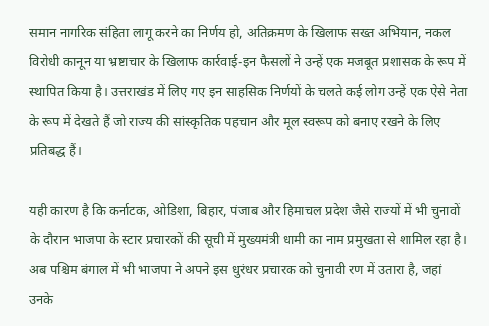समान नागरिक संहिता लागू करने का निर्णय हो, अतिक्रमण के खिलाफ सख्त अभियान, नकल विरोधी कानून या भ्रष्टाचार के खिलाफ कार्रवाई-इन फैसलों ने उन्हें एक मजबूत प्रशासक के रूप में स्थापित किया है। उत्तराखंड में लिए गए इन साहसिक निर्णयों के चलते कई लोग उन्हें एक ऐसे नेता के रूप में देखते हैं जो राज्य की सांस्कृतिक पहचान और मूल स्वरूप को बनाए रखने के लिए प्रतिबद्ध हैं।

यही कारण है कि कर्नाटक, ओडिशा, बिहार, पंजाब और हिमाचल प्रदेश जैसे राज्यों में भी चुनावों के दौरान भाजपा के स्टार प्रचारकों की सूची में मुख्यमंत्री धामी का नाम प्रमुखता से शामिल रहा है। अब पश्चिम बंगाल में भी भाजपा ने अपने इस धुरंधर प्रचारक को चुनावी रण में उतारा है, जहां उनके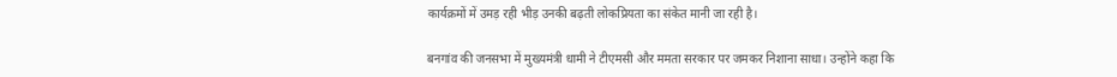कार्यक्रमों में उमड़ रही भीड़ उनकी बढ़ती लोकप्रियता का संकेत मानी जा रही है।

बनगांव की जनसभा में मुख्यमंत्री धामी ने टीएमसी और ममता सरकार पर जमकर निशाना साधा। उन्होंने कहा कि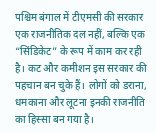पश्चिम बंगाल में टीएमसी की सरकार एक राजनीतिक दल नहीं, बल्कि एक “सिंडिकेट” के रूप में काम कर रही है। कट और कमीशन इस सरकार की पहचान बन चुके हैं। लोगों को डराना, धमकाना और लूटना इनकी राजनीति का हिस्सा बन गया है।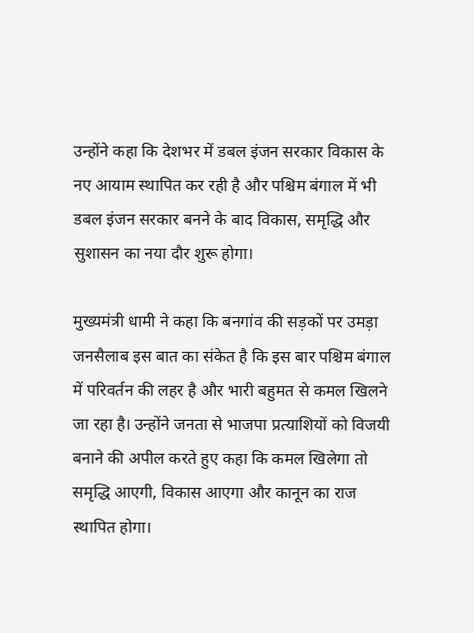उन्होंने कहा कि देशभर में डबल इंजन सरकार विकास के नए आयाम स्थापित कर रही है और पश्चिम बंगाल में भी डबल इंजन सरकार बनने के बाद विकास, समृद्धि और सुशासन का नया दौर शुरू होगा।

मुख्यमंत्री धामी ने कहा कि बनगांव की सड़कों पर उमड़ा जनसैलाब इस बात का संकेत है कि इस बार पश्चिम बंगाल में परिवर्तन की लहर है और भारी बहुमत से कमल खिलने जा रहा है। उन्होंने जनता से भाजपा प्रत्याशियों को विजयी बनाने की अपील करते हुए कहा कि कमल खिलेगा तो समृद्धि आएगी, विकास आएगा और कानून का राज स्थापित होगा।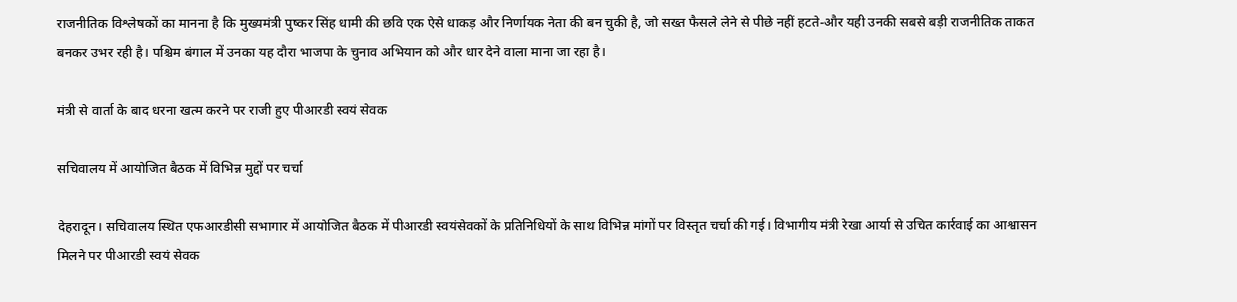राजनीतिक विश्लेषकों का मानना है कि मुख्यमंत्री पुष्कर सिंह धामी की छवि एक ऐसे धाकड़ और निर्णायक नेता की बन चुकी है, जो सख्त फैसले लेने से पीछे नहीं हटते-और यही उनकी सबसे बड़ी राजनीतिक ताकत बनकर उभर रही है। पश्चिम बंगाल में उनका यह दौरा भाजपा के चुनाव अभियान को और धार देने वाला माना जा रहा है।

मंत्री से वार्ता के बाद धरना खत्म करने पर राजी हुए पीआरडी स्वयं सेवक

सचिवालय में आयोजित बैठक में विभिन्न मुद्दों पर चर्चा

देहरादून। सचिवालय स्थित एफआरडीसी सभागार में आयोजित बैठक में पीआरडी स्वयंसेवकों के प्रतिनिधियों के साथ विभिन्न मांगों पर विस्तृत चर्चा की गई। विभागीय मंत्री रेखा आर्या से उचित कार्रवाई का आश्वासन मिलने पर पीआरडी स्वयं सेवक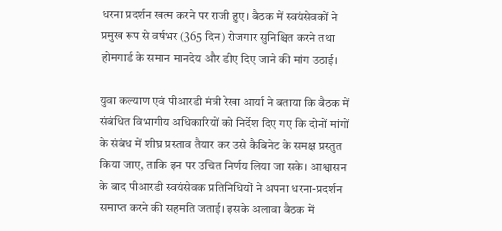धरना प्रदर्शन खत्म करने पर राजी हुए। बैठक में स्वयंसेवकों ने प्रमुख रूप से वर्षभर (365 दिन) रोजगार सुनिश्चित करने तथा होमगार्ड के समान मानदेय और डीए दिए जाने की मांग उठाई।

युवा कल्याण एवं पीआरडी मंत्री रेखा आर्या ने बताया कि बैठक में संबंधित विभागीय अधिकारियों को निर्देश दिए गए कि दोनों मांगों के संबंध में शीघ्र प्रस्ताव तैयार कर उसे कैबिनेट के समक्ष प्रस्तुत किया जाए, ताकि इन पर उचित निर्णय लिया जा सके। आश्वासन के बाद पीआरडी स्वयंसेवक प्रतिनिधियों ने अपना धरना-प्रदर्शन समाप्त करने की सहमति जताई। इसके अलावा बैठक में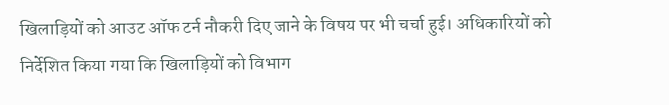खिलाड़ियों को आउट ऑफ टर्न नौकरी दिए जाने के विषय पर भी चर्चा हुई। अधिकारियों को निर्देशित किया गया कि खिलाड़ियों को विभाग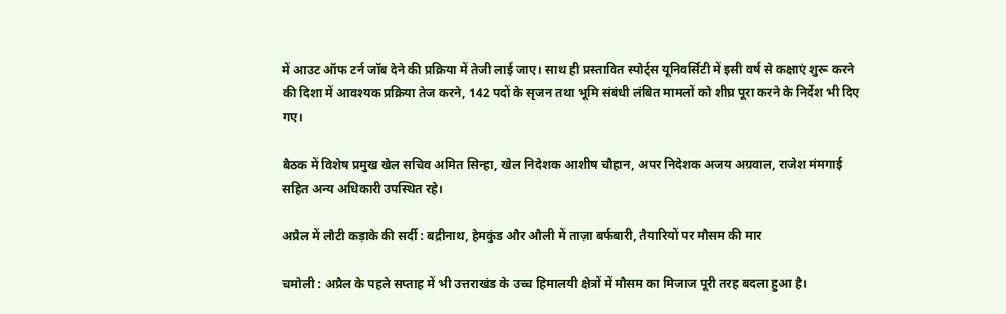में आउट ऑफ टर्न जॉब देने की प्रक्रिया में तेजी लाई जाए। साथ ही प्रस्तावित स्पोर्ट्स यूनिवर्सिटी में इसी वर्ष से कक्षाएं शुरू करने की दिशा में आवश्यक प्रक्रिया तेज करने, 142 पदों के सृजन तथा भूमि संबंधी लंबित मामलों को शीघ्र पूरा करने के निर्देश भी दिए गए।

बैठक में विशेष प्रमुख खेल सचिव अमित सिन्हा, खेल निदेशक आशीष चौहान, अपर निदेशक अजय अग्रवाल, राजेश मंमगाई सहित अन्य अधिकारी उपस्थित रहे।

अप्रैल में लौटी कड़ाके की सर्दी : बद्रीनाथ, हेमकुंड और औली में ताज़ा बर्फबारी, तैयारियों पर मौसम की मार

चमोली : अप्रैल के पहले सप्ताह में भी उत्तराखंड के उच्च हिमालयी क्षेत्रों में मौसम का मिजाज पूरी तरह बदला हुआ है।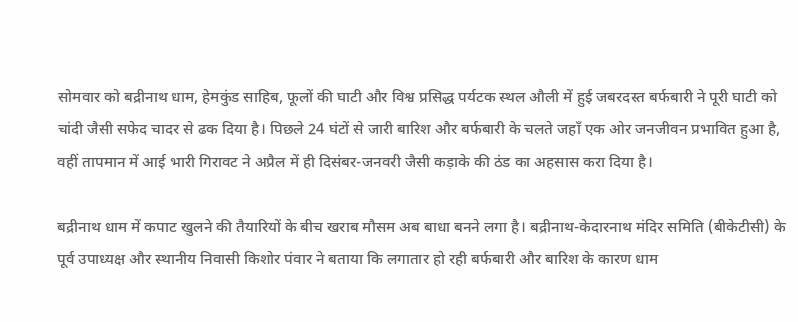सोमवार को बद्रीनाथ धाम, हेमकुंड साहिब, फूलों की घाटी और विश्व प्रसिद्ध पर्यटक स्थल औली में हुई जबरदस्त बर्फबारी ने पूरी घाटी को चांदी जैसी सफेद चादर से ढक दिया है। पिछले 24 घंटों से जारी बारिश और बर्फबारी के चलते जहाँ एक ओर जनजीवन प्रभावित हुआ है, वहीं तापमान में आई भारी गिरावट ने अप्रैल में ही दिसंबर-जनवरी जैसी कड़ाके की ठंड का अहसास करा दिया है।

बद्रीनाथ धाम में कपाट खुलने की तैयारियों के बीच खराब मौसम अब बाधा बनने लगा है। बद्रीनाथ-केदारनाथ मंदिर समिति (बीकेटीसी) के पूर्व उपाध्यक्ष और स्थानीय निवासी किशोर पंवार ने बताया कि लगातार हो रही बर्फबारी और बारिश के कारण धाम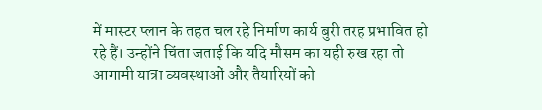में मास्टर प्लान के तहत चल रहे निर्माण कार्य बुरी तरह प्रभावित हो रहे हैं। उन्होंने चिंता जताई कि यदि मौसम का यही रुख रहा तो आगामी यात्रा व्यवस्थाओं और तैयारियों को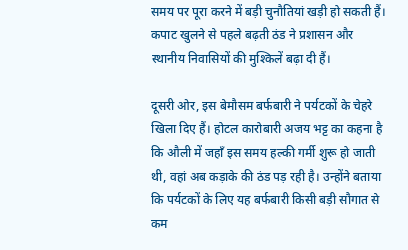समय पर पूरा करने में बड़ी चुनौतियां खड़ी हो सकती हैं। कपाट खुलने से पहले बढ़ती ठंड ने प्रशासन और स्थानीय निवासियों की मुश्किलें बढ़ा दी हैं।

दूसरी ओर, इस बेमौसम बर्फबारी ने पर्यटकों के चेहरे खिला दिए हैं। होटल कारोबारी अजय भट्ट का कहना है कि औली में जहाँ इस समय हल्की गर्मी शुरू हो जाती थी, वहां अब कड़ाके की ठंड पड़ रही है। उन्होंने बताया कि पर्यटकों के लिए यह बर्फबारी किसी बड़ी सौगात से कम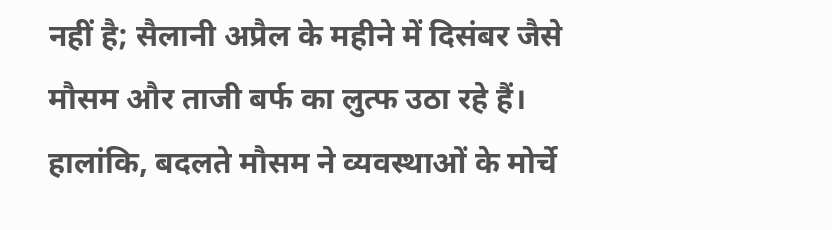नहीं है; सैलानी अप्रैल के महीने में दिसंबर जैसे मौसम और ताजी बर्फ का लुत्फ उठा रहे हैं। हालांकि, बदलते मौसम ने व्यवस्थाओं के मोर्चे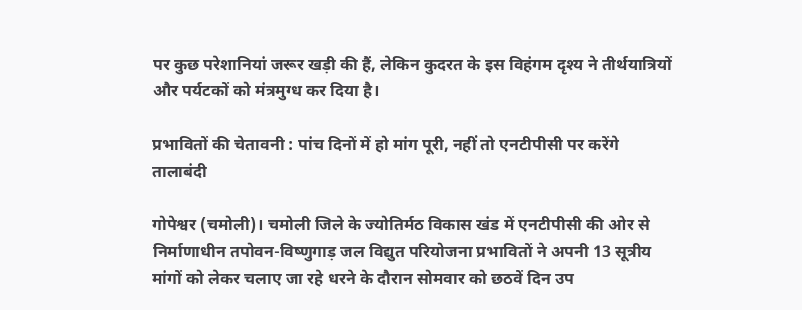पर कुछ परेशानियां जरूर खड़ी की हैं, लेकिन कुदरत के इस विहंगम दृश्य ने तीर्थयात्रियों और पर्यटकों को मंत्रमुग्ध कर दिया है।

प्रभावितों की चेतावनी : पांच दिनों में हो मांग पूरी, नहीं तो एनटीपीसी पर करेंगे तालाबंदी

गोपेश्वर (चमोली)। चमोली जिले के ज्योतिर्मठ विकास खंड में एनटीपीसी की ओर से निर्माणाधीन तपोवन-विष्णुगाड़ जल विद्युत परियोजना प्रभावितों ने अपनी 13 सूत्रीय मांगों को लेकर चलाए जा रहे धरने के दौरान सोमवार को छठवें दिन उप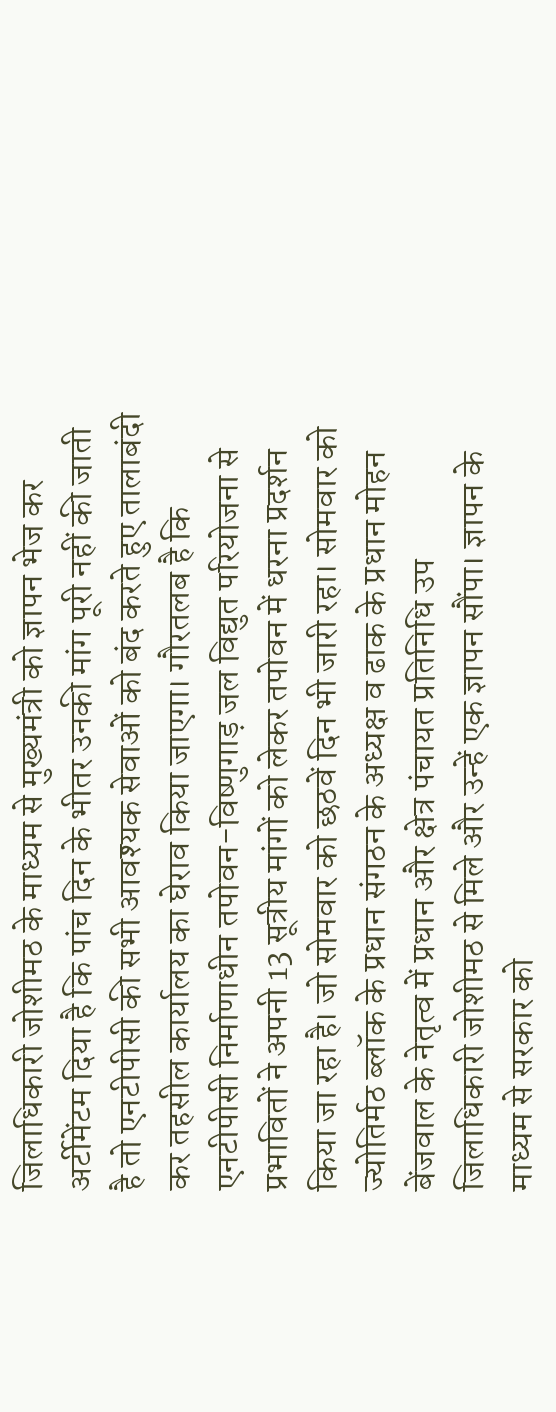जिलाधिकारी जोशीमठ के माध्यम से मुख्यमंत्री को ज्ञापन भेज कर अर्टीमेंटम दिया है कि पांच दिन के भीतर उनकी मांग पूरी नहीं की जाती है तो एनटीपीसी की सभी आवश्यक सेवाओं को बंद करते हुए तालाबंदी कर तहसील कार्यालय का घेराव किया जाएगा। गौरतलब है कि एनटीपीसी निर्माणाधीन तपोवन-विष्णुगाड़ जल विद्युत परियोजना से प्रभावितों ने अपनी 13 सूत्रीय मांगों को लेकर तपोवन में धरना प्रदर्शन किया जा रहा है। जो सोमवार को छठवें दिन भी जारी रहा। सोमवार को ज्योतिर्मठ ब्लॉक के प्रधान संगठन के अध्यक्ष व ढाक के प्रधान मोहन बेंजवाल के नेतृत्व में प्रधान और क्षेत्र पंचायत प्रतिनिधि उप जिलाधिकारी जोशीमठ से मिले और उन्हें एक ज्ञापन सौंपा। ज्ञापन के माध्यम से सरकार को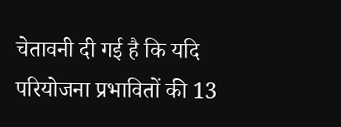चेतावनी दी गई है कि यदि परियोजना प्रभावितों की 13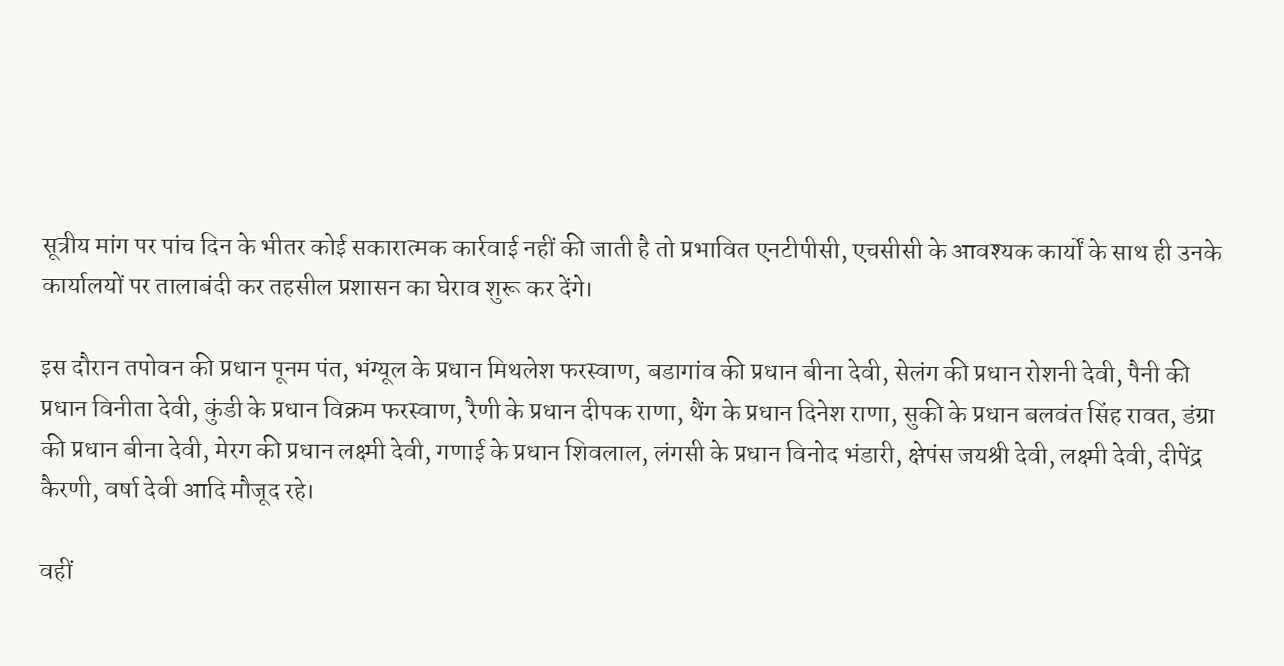सूत्रीय मांग पर पांच दिन के भीतर कोई सकारात्मक कार्रवाई नहीं की जाती है तो प्रभावित एनटीपीसी, एचसीसी के आवश्यक कार्यों के साथ ही उनके कार्यालयों पर तालाबंदी कर तहसील प्रशासन का घेराव शुरू कर देंगे।

इस दौरान तपोवन की प्रधान पूनम पंत, भंग्यूल के प्रधान मिथलेश फरस्वाण, बडागांव की प्रधान बीना देवी, सेलंग की प्रधान रोशनी देवी, पैनी की प्रधान विनीता देवी, कुंडी के प्रधान विक्रम फरस्वाण, रैणी के प्रधान दीपक राणा, थैंग के प्रधान दिनेश राणा, सुकी के प्रधान बलवंत सिंह रावत, डंग्रा की प्रधान बीना देवी, मेरग की प्रधान लक्ष्मी देवी, गणाई के प्रधान शिवलाल, लंगसी के प्रधान विनोद भंडारी, क्षेपंस जयश्री देवी, लक्ष्मी देवी, दीपेंद्र कैरणी, वर्षा देवी आदि मौजूद रहे।

वहीं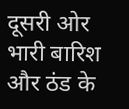दूसरी ओर भारी बारिश और ठंड के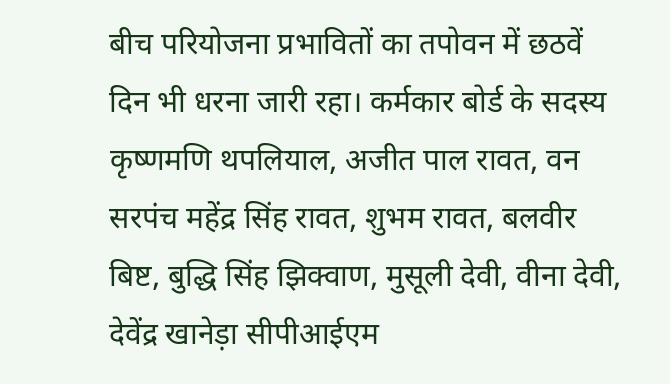बीच परियोजना प्रभावितों का तपोवन में छठवें दिन भी धरना जारी रहा। कर्मकार बोर्ड के सदस्य कृष्णमणि थपलियाल, अजीत पाल रावत, वन सरपंच महेंद्र सिंह रावत, शुभम रावत, बलवीर बिष्ट, बुद्धि सिंह झिक्वाण, मुसूली देवी, वीना देवी, देवेंद्र खानेड़ा सीपीआईएम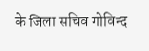के जिला सचिव गोविन्द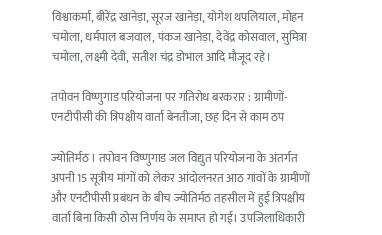विश्वाकर्मा, बीरेंद्र खानेड़ा, सूरज खानेड़ा, योगेश थपलियाल, मोहन चमोला, धर्मपाल बजवाल, पंकज खानेड़ा, देवेंद्र कोसवाल, सुमित्रा चमोला, लक्ष्मी देवी, सतीश चंद्र डोभाल आदि मौजूद रहे।

तपोवन विष्णुगाड परियोजना पर गतिरोध बरकरार : ग्रामीणों-एनटीपीसी की त्रिपक्षीय वार्ता बेनतीजा, छह दिन से काम ठप

ज्योतिर्मठ । तपोवन विष्णुगाड जल विद्युत परियोजना के अंतर्गत अपनी 15 सूत्रीय मांगों को लेकर आंदोलनरत आठ गांवों के ग्रामीणों और एनटीपीसी प्रबंधन के बीच ज्योतिर्मठ तहसील में हुई त्रिपक्षीय वार्ता बिना किसी ठोस निर्णय के समाप्त हो गई। उपजिलाधिकारी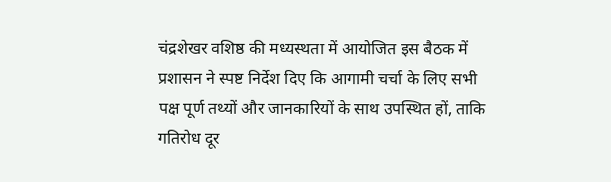चंद्रशेखर वशिष्ठ की मध्यस्थता में आयोजित इस बैठक में प्रशासन ने स्पष्ट निर्देश दिए कि आगामी चर्चा के लिए सभी पक्ष पूर्ण तथ्यों और जानकारियों के साथ उपस्थित हों, ताकि गतिरोध दूर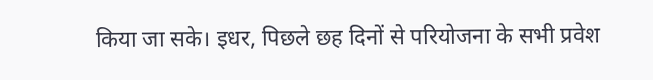किया जा सके। इधर, पिछले छह दिनों से परियोजना के सभी प्रवेश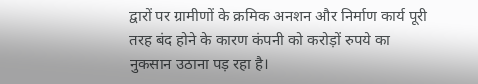द्वारों पर ग्रामीणों के क्रमिक अनशन और निर्माण कार्य पूरी तरह बंद होने के कारण कंपनी को करोड़ों रुपये का नुकसान उठाना पड़ रहा है।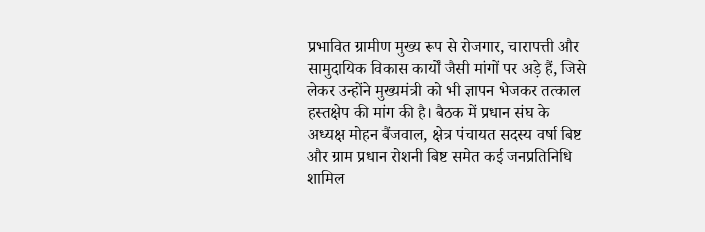प्रभावित ग्रामीण मुख्य रूप से रोजगार, चारापत्ती और सामुदायिक विकास कार्यों जैसी मांगों पर अड़े हैं, जिसे लेकर उन्होंने मुख्यमंत्री को भी ज्ञापन भेजकर तत्काल हस्तक्षेप की मांग की है। बैठक में प्रधान संघ के अध्यक्ष मोहन बैंजवाल, क्षेत्र पंचायत सदस्य वर्षा बिष्ट और ग्राम प्रधान रोशनी बिष्ट समेत कई जनप्रतिनिधि शामिल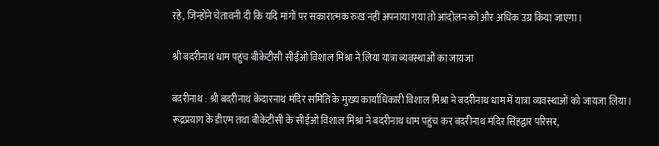रहे, जिन्होंने चेतावनी दी कि यदि मांगों पर सकारात्मक रुख नहीं अपनाया गया तो आंदोलन को और अधिक उग्र किया जाएगा।

श्री बदरीनाथ धाम पहुंच बीकेटीसी सीईओ विशाल मिश्रा ने लिया यात्रा व्यवस्थाओं का जायजा

बदरीनाथ : श्री बदरीनाथ केदारनाथ मंदिर समिति के मुख्य कार्याधिकारी विशाल मिश्रा ने बदरीनाथ धाम में यात्रा व्यवस्थाओं को जायजा लिया। रूद्रप्रयाग के डीएम तथा बीकेटीसी के सीईओ विशाल मिश्रा ने बदरीनाथ धाम पहुंच कर बदरीनाथ मंदिर सिंहद्वार परिसर,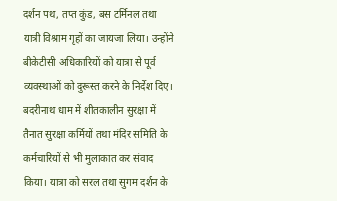दर्शन पथ, तप्त कुंड, बस टर्मिनल तथा यात्री विश्राम गृहों का जायजा लिया। उन्होंने बीकेटीसी अधिकारियों को यात्रा से पूर्व व्यवस्थाओं को दुरूस्त करने के निर्देश दिए। बदरीनाथ धाम में शीतकालीन सुरक्षा में तैनात सुरक्षा कर्मियों तथा मंदिर समिति के कर्मचारियों से भी मुलाकात कर संवाद किया। यात्रा को सरल तथा सुगम दर्शन के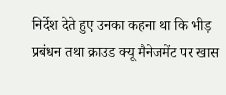निर्देश देते हुए उनका कहना था कि भीड़ प्रबंधन तथा क्राउड क्यू मैनेजमेंट पर खास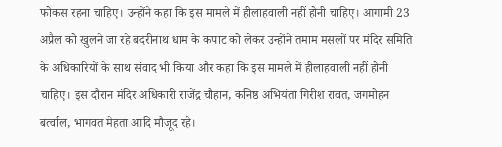फोकस रहना चाहिए। उन्होंने कहा कि इस मामले में हीलाहवाली नहीं होनी चाहिए। आगामी 23 अप्रैल को खुलने जा रहे बदरीनाथ धाम के कपाट को लेकर उन्होंने तमाम मसलों पर मंदिर समिति के अधिकारियों के साथ संवाद भी किया और कहा कि इस मामले में हीलाहवाली नहीं होनी चाहिए। इस दौरान मंदिर अधिकारी राजेंद्र चौहान, कनिष्ठ अभियंता गिरीश रावत, जगमोहन बर्त्वाल, भागवत मेहता आदि मौजूद रहे।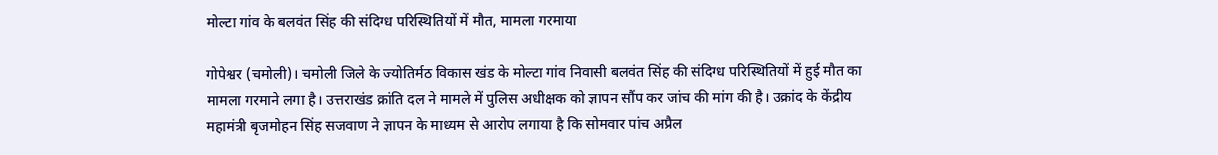मोल्टा गांव के बलवंत सिंह की संदिग्ध परिस्थितियों में मौत, मामला गरमाया

गोपेश्वर (चमोली)। चमोली जिले के ज्योतिर्मठ विकास खंड के मोल्टा गांव निवासी बलवंत सिंह की संदिग्ध परिस्थितियों में हुई मौत का मामला गरमाने लगा है। उत्तराखंड क्रांति दल ने मामले में पुलिस अधीक्षक को ज्ञापन सौंप कर जांच की मांग की है। उक्रांद के केंद्रीय महामंत्री बृजमोहन सिंह सजवाण ने ज्ञापन के माध्यम से आरोप लगाया है कि सोमवार पांच अप्रैल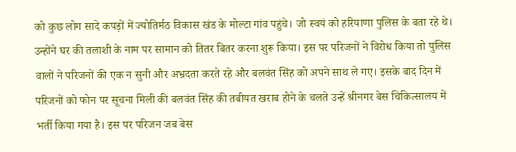को कुछ लोग सादे कपड़ों में ज्योतिर्मठ विकास खंड के मोल्टा गांव पहुंचे। जो स्वयं को हरियाणा पुलिस के बता रहे थे। उन्होंने घर की तलाशी के नाम पर सामान को तितर बितर करना शुरू किया। इस पर परिजनों ने विरोध किया तो पुलिस वालों ने परिजनों की एक न सुनी और अभ्रदता करते रहे और बलवंत सिंह को अपने साथ ले गए। इसके बाद दिन में परिजनों को फोन पर सूचना मिली की बलवंत सिंह की तबीयत खराब होने के चलते उन्हें श्रीनगर बेस चिकित्सालय में भर्ती किया गया है। इस पर परिजन जब बेस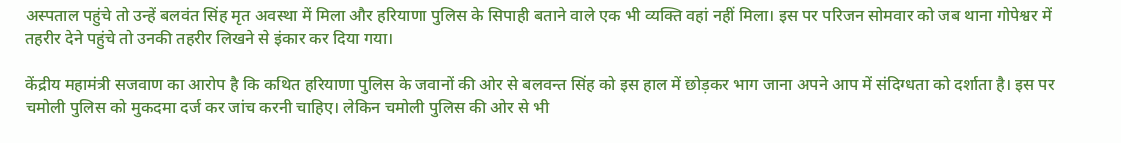अस्पताल पहुंचे तो उन्हें बलवंत सिंह मृत अवस्था में मिला और हरियाणा पुलिस के सिपाही बताने वाले एक भी व्यक्ति वहां नहीं मिला। इस पर परिजन सोमवार को जब थाना गोपेश्वर में तहरीर देने पहुंचे तो उनकी तहरीर लिखने से इंकार कर दिया गया।

केंद्रीय महामंत्री सजवाण का आरोप है कि कथित हरियाणा पुलिस के जवानों की ओर से बलवन्त सिंह को इस हाल में छोड़कर भाग जाना अपने आप में संदिग्धता को दर्शाता है। इस पर चमोली पुलिस को मुकदमा दर्ज कर जांच करनी चाहिए। लेकिन चमोली पुलिस की ओर से भी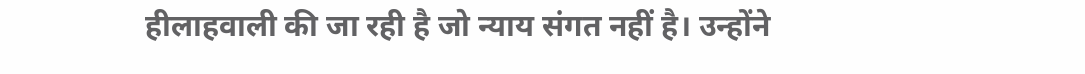हीलाहवाली की जा रही है जो न्याय संगत नहीं है। उन्होंने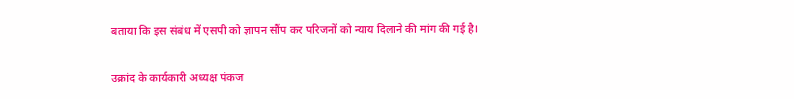बताया कि इस संबंध में एसपी को ज्ञापन सौंप कर परिजनों को न्याय दिलाने की मांग की गई है।

उक्रांद के कार्यकारी अध्यक्ष पंकज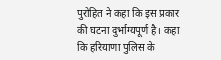पुरोहित ने कहा कि इस प्रकार की घटना दुर्भाग्यपूर्ण है। कहा कि हरियाणा पुलिस के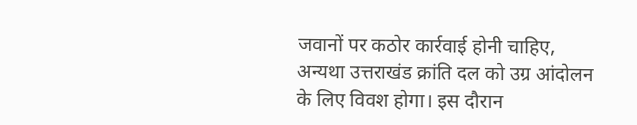जवानों पर कठोर कार्रवाई होनी चाहिए, अन्यथा उत्तराखंड क्रांति दल को उग्र आंदोलन के लिए विवश होगा। इस दौरान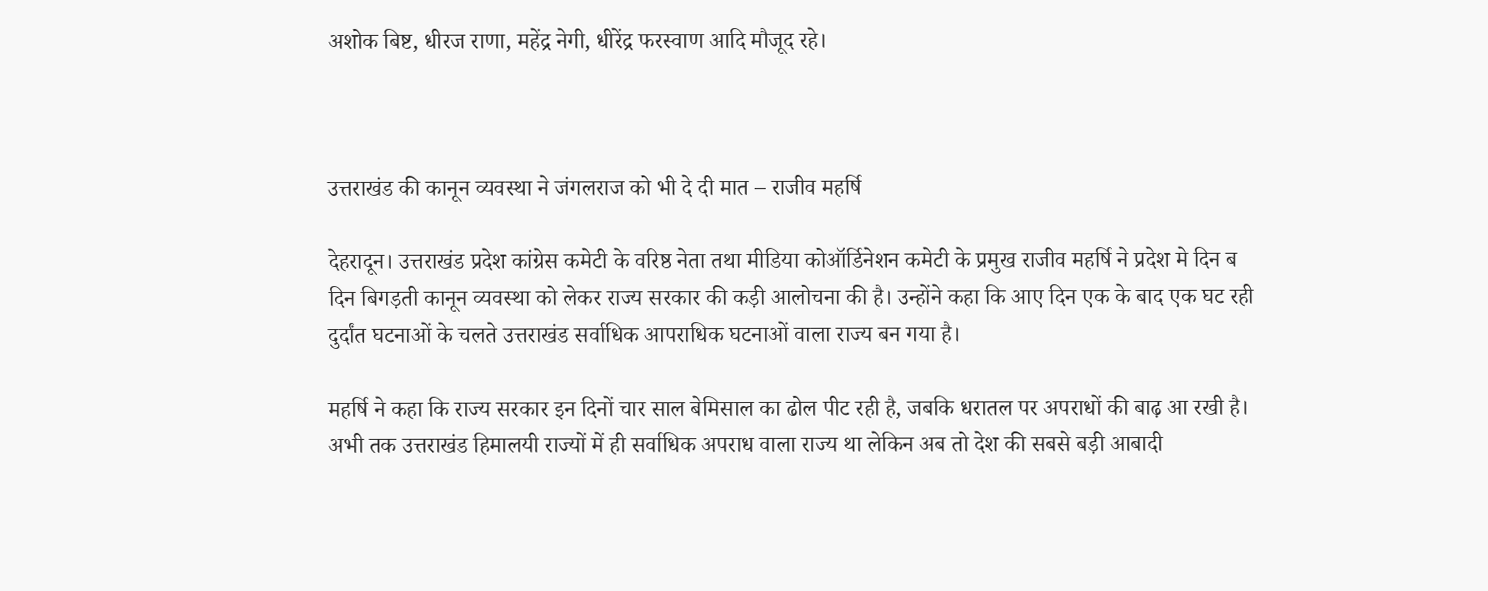अशोक बिष्ट, धीरज राणा, महेंद्र नेगी, धीरेंद्र फरस्वाण आदि मौजूद रहे।



उत्तराखंड की कानून व्यवस्था ने जंगलराज को भी दे दी मात – राजीव महर्षि

देहरादून। उत्तराखंड प्रदेश कांग्रेस कमेटी के वरिष्ठ नेता तथा मीडिया कोऑर्डिनेशन कमेटी के प्रमुख राजीव महर्षि ने प्रदेश मे दिन ब दिन बिगड़ती कानून व्यवस्था को लेकर राज्य सरकार की कड़ी आलोचना की है। उन्होंने कहा कि आए दिन एक के बाद एक घट रही दुर्दांत घटनाओं के चलते उत्तराखंड सर्वाधिक आपराधिक घटनाओं वाला राज्य बन गया है।

महर्षि ने कहा कि राज्य सरकार इन दिनों चार साल बेमिसाल का ढोल पीट रही है, जबकि धरातल पर अपराधों की बाढ़ आ रखी है। अभी तक उत्तराखंड हिमालयी राज्यों में ही सर्वाधिक अपराध वाला राज्य था लेकिन अब तो देश की सबसे बड़ी आबादी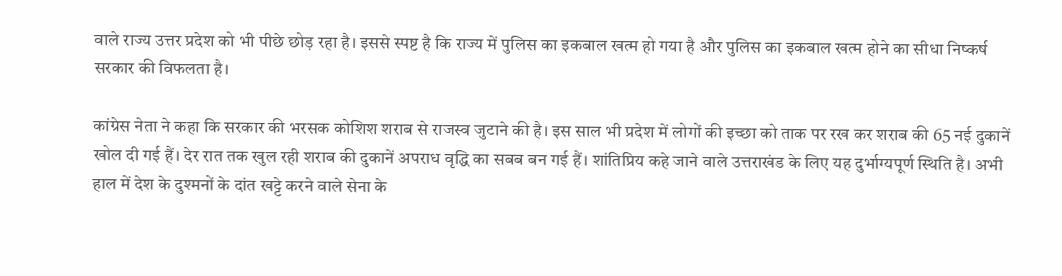वाले राज्य उत्तर प्रदेश को भी पीछे छोड़ रहा है। इससे स्पष्ट है कि राज्य में पुलिस का इकबाल खत्म हो गया है और पुलिस का इकबाल खत्म होने का सीधा निष्कर्ष सरकार की विफलता है।

कांग्रेस नेता ने कहा कि सरकार की भरसक कोशिश शराब से राजस्व जुटाने की है। इस साल भी प्रदेश में लोगों की इच्छा को ताक पर रख कर शराब की 65 नई दुकानें खोल दी गई हैं। देर रात तक खुल रही शराब की दुकानें अपराध वृद्धि का सबब बन गई हैं। शांतिप्रिय कहे जाने वाले उत्तराखंड के लिए यह दुर्भाग्यपूर्ण स्थिति है। अभी हाल में देश के दुश्मनों के दांत खट्टे करने वाले सेना के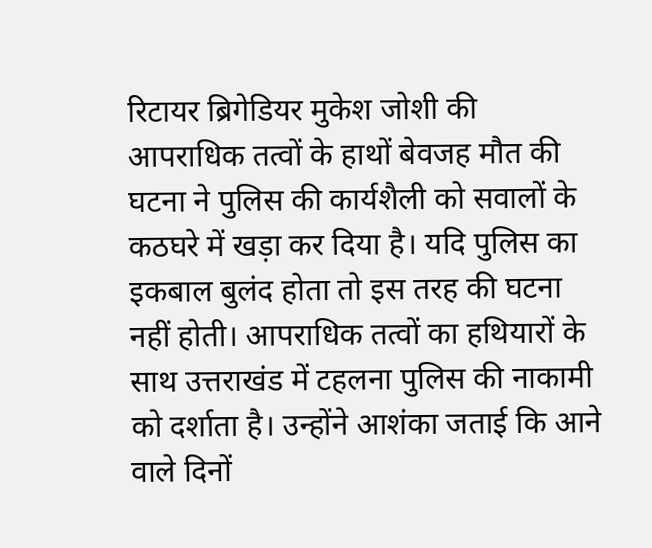रिटायर ब्रिगेडियर मुकेश जोशी की आपराधिक तत्वों के हाथों बेवजह मौत की घटना ने पुलिस की कार्यशैली को सवालों के कठघरे में खड़ा कर दिया है। यदि पुलिस का इकबाल बुलंद होता तो इस तरह की घटना नहीं होती। आपराधिक तत्वों का हथियारों के साथ उत्तराखंड में टहलना पुलिस की नाकामी को दर्शाता है। उन्होंने आशंका जताई कि आने वाले दिनों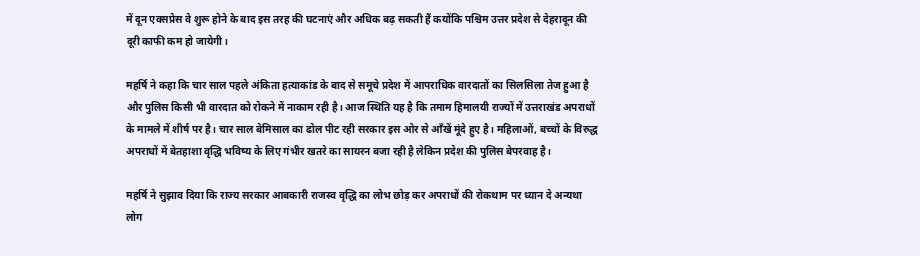में दून एक्सप्रेस वे शुरू होने के बाद इस तरह की घटनाएं और अधिक बढ़ सकती हैं कयोंकि पश्चिम उत्तर प्रदेश से देहरादून की दूरी काफी कम हो जायेगी।

महर्षि ने कहा कि चार साल पहले अंकिता हत्याकांड के बाद से समूचे प्रदेश में आपराधिक वारदातों का सिलसिला तेज हुआ है और पुलिस किसी भी वारदात को रोकने में नाकाम रही है। आज स्थिति यह है कि तमाम हिमालयी राज्यों में उत्तराखंड अपराधों के मामले में शीर्ष पर है। चार साल बेमिसाल का ढोल पीट रही सरकार इस ओर से आँखें मूंदे हुए है। महिलाओं, बच्चों के विरुद्ध अपराधों में बेतहाशा वृद्धि भविष्य के लिए गंभीर खतरे का सायरन बजा रही है लेकिन प्रदेश की पुलिस बेपरवाह है।

महर्षि ने सुझाव दिया कि राज्य सरकार आबकारी राजस्व वृद्धि का लोभ छोड़ कर अपराधों की रोकथाम पर ध्यान दे अन्यथा लोग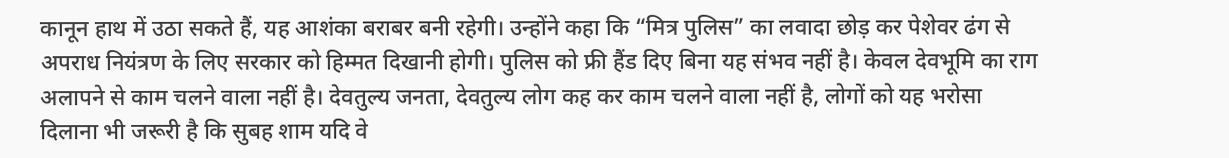कानून हाथ में उठा सकते हैं, यह आशंका बराबर बनी रहेगी। उन्होंने कहा कि “मित्र पुलिस” का लवादा छोड़ कर पेशेवर ढंग से अपराध नियंत्रण के लिए सरकार को हिम्मत दिखानी होगी। पुलिस को फ्री हैंड दिए बिना यह संभव नहीं है। केवल देवभूमि का राग अलापने से काम चलने वाला नहीं है। देवतुल्य जनता, देवतुल्य लोग कह कर काम चलने वाला नहीं है, लोगों को यह भरोसा दिलाना भी जरूरी है कि सुबह शाम यदि वे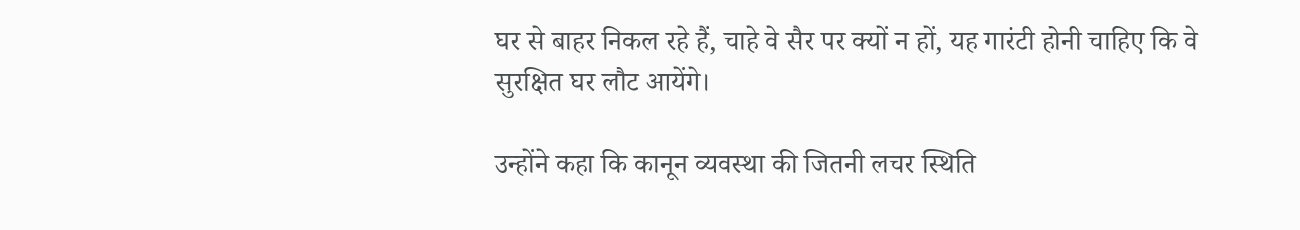घर से बाहर निकल रहे हैं, चाहे वे सैर पर क्यों न हों, यह गारंटी होनी चाहिए कि वे सुरक्षित घर लौट आयेंगे।

उन्होंने कहा कि कानून व्यवस्था की जितनी लचर स्थिति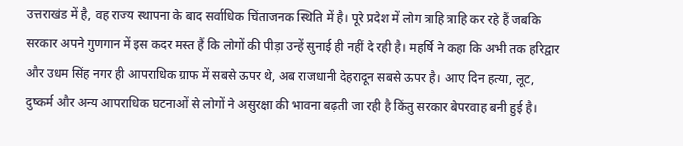उत्तराखंड में है, वह राज्य स्थापना के बाद सर्वाधिक चिंताजनक स्थिति में है। पूरे प्रदेश में लोग त्राहि त्राहि कर रहे हैं जबकि सरकार अपने गुणगान में इस कदर मस्त हैं कि लोगों की पीड़ा उन्हें सुनाई ही नहीं दे रही है। महर्षि ने कहा कि अभी तक हरिद्वार और उधम सिंह नगर ही आपराधिक ग्राफ में सबसे ऊपर थे, अब राजधानी देहरादून सबसे ऊपर है। आए दिन हत्या, लूट, दुष्कर्म और अन्य आपराधिक घटनाओं से लोगों ने असुरक्षा की भावना बढ़ती जा रही है किंतु सरकार बेपरवाह बनी हुई है।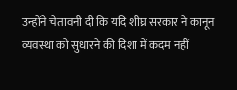उन्होंने चेतावनी दी कि यदि शीघ्र सरकार ने कानून व्यवस्था को सुधारने की दिशा में कदम नहीं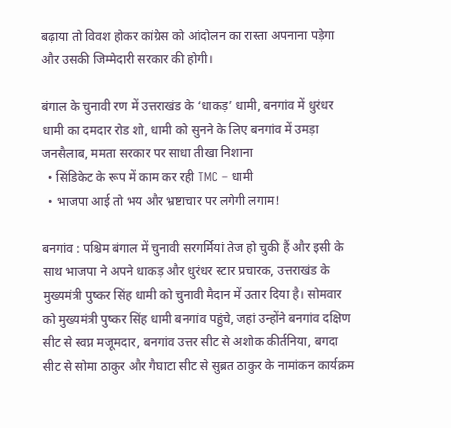बढ़ाया तो विवश होकर कांग्रेस को आंदोलन का रास्ता अपनाना पड़ेगा और उसकी जिम्मेदारी सरकार की होगी।

बंगाल के चुनावी रण में उत्तराखंड के ‘धाकड़’ धामी, बनगांव में धुरंधर धामी का दमदार रोड शो, धामी को सुनने के लिए बनगांव में उमड़ा जनसैलाब, ममता सरकार पर साधा तीखा निशाना
  • सिंडिकेट के रूप में काम कर रही TMC – धामी
  • भाजपा आई तो भय और भ्रष्टाचार पर लगेगी लगाम!

बनगांव : पश्चिम बंगाल में चुनावी सरगर्मियां तेज हो चुकी हैं और इसी के साथ भाजपा ने अपने धाकड़ और धुरंधर स्टार प्रचारक, उत्तराखंड के मुख्यमंत्री पुष्कर सिंह धामी को चुनावी मैदान में उतार दिया है। सोमवार को मुख्यमंत्री पुष्कर सिंह धामी बनगांव पहुंचे, जहां उन्होंने बनगांव दक्षिण सीट से स्वप्न मजूमदार, बनगांव उत्तर सीट से अशोक कीर्तनिया, बगदा सीट से सोमा ठाकुर और गैघाटा सीट से सुब्रत ठाकुर के नामांकन कार्यक्रम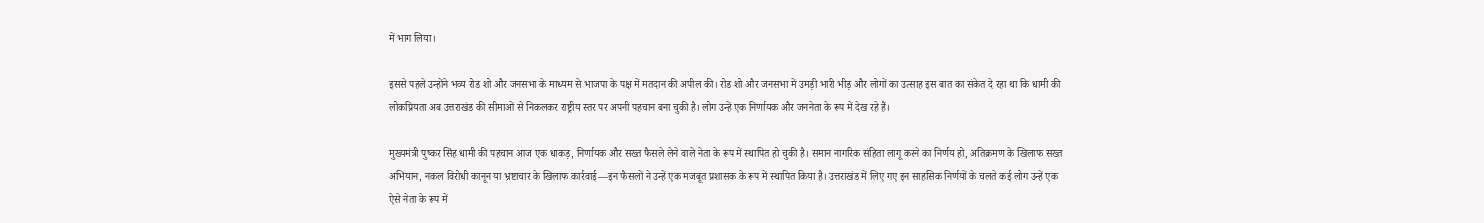में भाग लिया।

इससे पहले उन्होंने भव्य रोड शो और जनसभा के माध्यम से भाजपा के पक्ष में मतदान की अपील की। रोड शो और जनसभा में उमड़ी भारी भीड़ और लोगों का उत्साह इस बात का संकेत दे रहा था कि धामी की लोकप्रियता अब उत्तराखंड की सीमाओं से निकलकर राष्ट्रीय स्तर पर अपनी पहचान बना चुकी है। लोग उन्हें एक निर्णायक और जननेता के रूप में देख रहे हैं।

मुख्यमंत्री पुष्कर सिंह धामी की पहचान आज एक धाकड़, निर्णायक और सख्त फैसले लेने वाले नेता के रूप में स्थापित हो चुकी है। समान नागरिक संहिता लागू करने का निर्णय हो, अतिक्रमण के खिलाफ सख्त अभियान, नकल विरोधी कानून या भ्रष्टाचार के खिलाफ कार्रवाई—इन फैसलों ने उन्हें एक मजबूत प्रशासक के रूप में स्थापित किया है। उत्तराखंड में लिए गए इन साहसिक निर्णयों के चलते कई लोग उन्हें एक ऐसे नेता के रूप में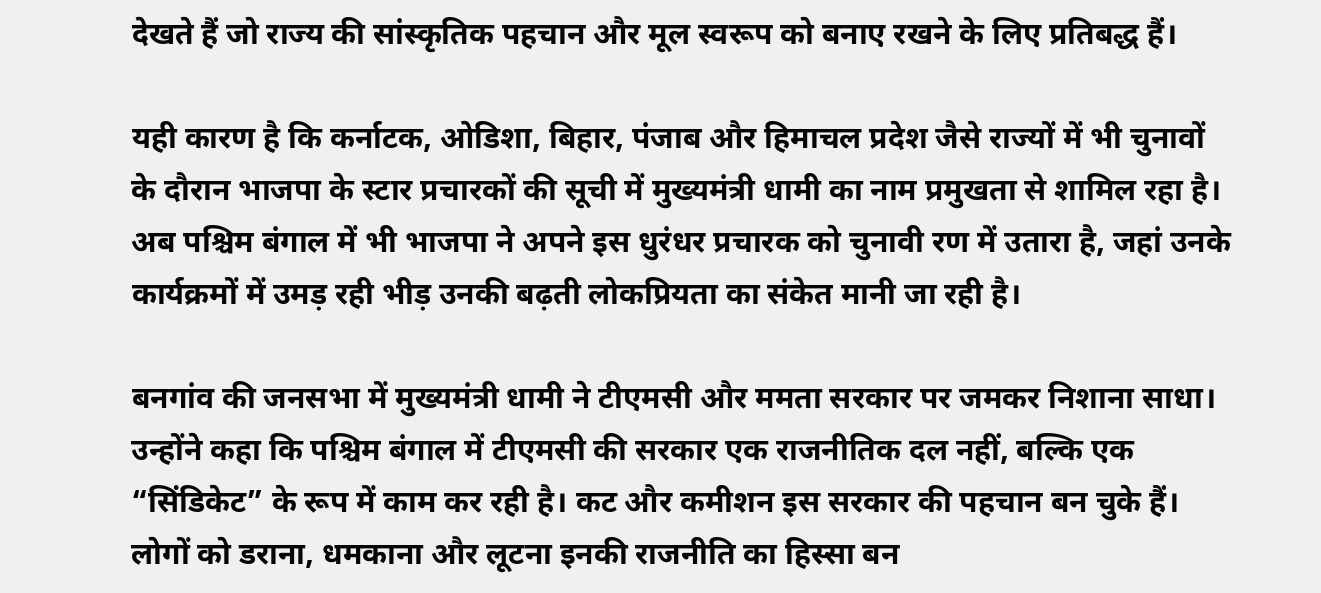देखते हैं जो राज्य की सांस्कृतिक पहचान और मूल स्वरूप को बनाए रखने के लिए प्रतिबद्ध हैं।

यही कारण है कि कर्नाटक, ओडिशा, बिहार, पंजाब और हिमाचल प्रदेश जैसे राज्यों में भी चुनावों के दौरान भाजपा के स्टार प्रचारकों की सूची में मुख्यमंत्री धामी का नाम प्रमुखता से शामिल रहा है। अब पश्चिम बंगाल में भी भाजपा ने अपने इस धुरंधर प्रचारक को चुनावी रण में उतारा है, जहां उनके कार्यक्रमों में उमड़ रही भीड़ उनकी बढ़ती लोकप्रियता का संकेत मानी जा रही है।

बनगांव की जनसभा में मुख्यमंत्री धामी ने टीएमसी और ममता सरकार पर जमकर निशाना साधा। उन्होंने कहा कि पश्चिम बंगाल में टीएमसी की सरकार एक राजनीतिक दल नहीं, बल्कि एक “सिंडिकेट” के रूप में काम कर रही है। कट और कमीशन इस सरकार की पहचान बन चुके हैं। लोगों को डराना, धमकाना और लूटना इनकी राजनीति का हिस्सा बन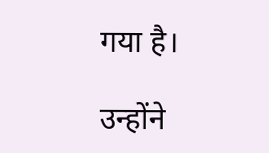गया है।

उन्होंने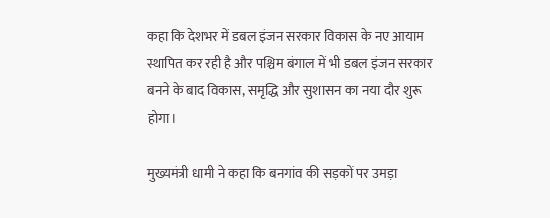कहा कि देशभर में डबल इंजन सरकार विकास के नए आयाम स्थापित कर रही है और पश्चिम बंगाल में भी डबल इंजन सरकार बनने के बाद विकास, समृद्धि और सुशासन का नया दौर शुरू होगा।

मुख्यमंत्री धामी ने कहा कि बनगांव की सड़कों पर उमड़ा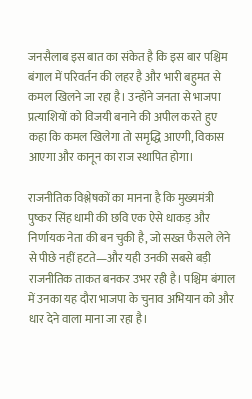जनसैलाब इस बात का संकेत है कि इस बार पश्चिम बंगाल में परिवर्तन की लहर है और भारी बहुमत से कमल खिलने जा रहा है। उन्होंने जनता से भाजपा प्रत्याशियों को विजयी बनाने की अपील करते हुए कहा कि कमल खिलेगा तो समृद्धि आएगी, विकास आएगा और कानून का राज स्थापित होगा।

राजनीतिक विश्लेषकों का मानना है कि मुख्यमंत्री पुष्कर सिंह धामी की छवि एक ऐसे धाकड़ और निर्णायक नेता की बन चुकी है, जो सख्त फैसले लेने से पीछे नहीं हटते—और यही उनकी सबसे बड़ी राजनीतिक ताकत बनकर उभर रही है। पश्चिम बंगाल में उनका यह दौरा भाजपा के चुनाव अभियान को और धार देने वाला माना जा रहा है।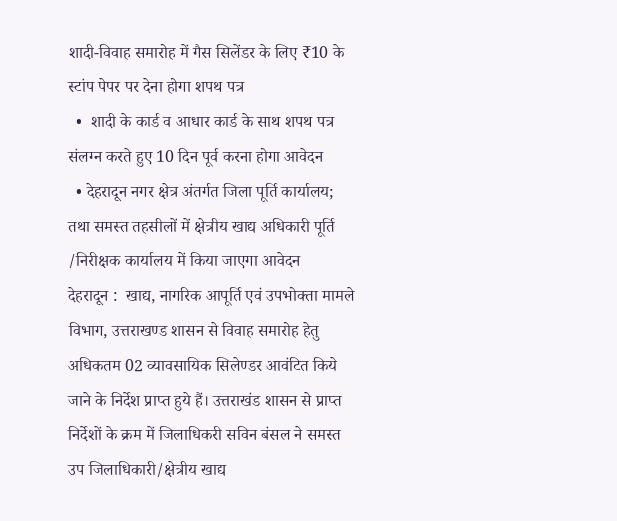शादी-विवाह समारोह में गैस सिलेंडर के लिए ₹10 के स्टांप पेपर पर देना होगा शपथ पत्र
  •  शादी के कार्ड व आधार कार्ड के साथ शपथ पत्र संलग्न करते हुए 10 दिन पूर्व करना होगा आवेदन
  • देहरादून नगर क्षेत्र अंतर्गत जिला पूर्ति कार्यालय; तथा समस्त तहसीलों में क्षेत्रीय खाद्य अधिकारी पूर्ति /निरीक्षक कार्यालय में किया जाएगा आवेदन
देहरादून :  खाद्य, नागरिक आपूर्ति एवं उपभोक्ता मामले विभाग, उत्तराखण्ड शासन से विवाह समारोह हेतु अधिकतम 02 व्यावसायिक सिलेण्डर आवंटित किये जाने के निर्देश प्राप्त हुये हैं। उत्तराखंड शासन से प्राप्त निर्देशों के क्रम में जिलाधिकरी सविन बंसल ने समस्त उप जिलाधिकारी/क्षेत्रीय खाद्य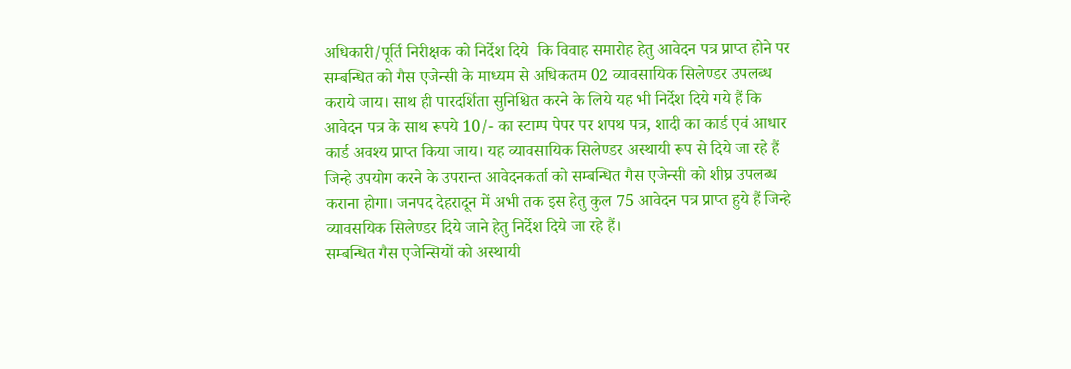अधिकारी/पूर्ति निरीक्षक को निर्देश दिये  कि विवाह समारोह हेतु आवेदन पत्र प्राप्त होने पर सम्बन्धित को गैस एजेन्सी के माध्यम से अधिकतम 02 व्यावसायिक सिलेण्डर उपलब्ध कराये जाय। साथ ही पारदर्शिता सुनिश्चित करने के लिये यह भी निर्देश दिये गये हैं कि आवेदन पत्र के साथ रूपये 10/- का स्टाम्प पेपर पर शपथ पत्र, शादी का कार्ड एवं आधार कार्ड अवश्य प्राप्त किया जाय। यह व्यावसायिक सिलेण्डर अस्थायी रूप से दिये जा रहे हैं जिन्हे उपयोग करने के उपरान्त आवेदनकर्ता को सम्बन्धित गैस एजेन्सी को शीघ्र उपलब्ध कराना होगा। जनपद देहरादून में अभी तक इस हेतु कुल 75 आवेदन पत्र प्राप्त हुये हैं जिन्हे व्यावसयिक सिलेण्डर दिये जाने हेतु निर्देश दिये जा रहे हैं।
सम्बन्धित गैस एजेन्सियों को अस्थायी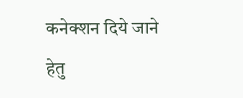कनेक्शन दिये जाने हेतु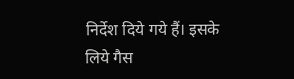निर्देश दिये गये हैं। इसके लिये गैस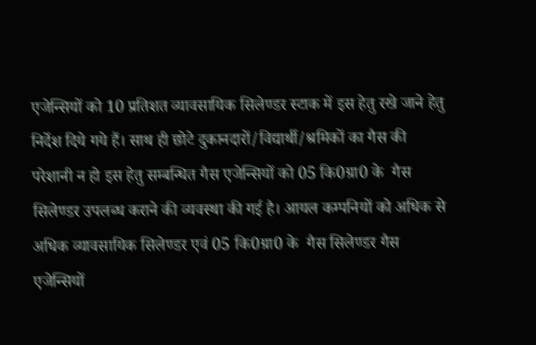एजेन्सियों को 10 प्रतिशत व्यावसायिक सिलेण्डर स्टाक में इस हेतु रखे जाने हेतु निर्देश दिये गये हैं। साथ ही छोटे दुकानदारों/विद्यार्थी/श्रमिकों का गैस की परेशानी न हो इस हेतु सम्बन्धित गैस एजेन्सियों को 05 कि0ग्रा0 के  गैस सिलेण्डर उपलब्ध कराने की व्यवस्था की गई है। आयल कम्पनियों को अधिक से अधिक व्यावसायिक सिलेण्डर एवं 05 कि0ग्रा0 के  गैस सिलेण्डर गैस एजेन्सियों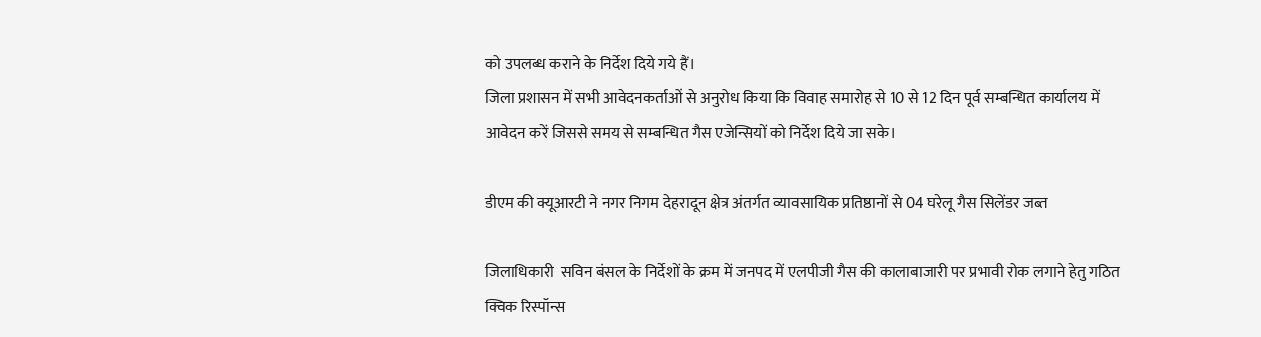को उपलब्ध कराने के निर्देश दिये गये हैं।
जिला प्रशासन में सभी आवेदनकर्ताओं से अनुरोध किया कि विवाह समारोह से 10 से 12 दिन पूर्व सम्बन्धित कार्यालय में आवेदन करें जिससे समय से सम्बन्धित गैस एजेन्सियों को निर्देश दिये जा सके।

डीएम की क्यूआरटी ने नगर निगम देहरादून क्षेत्र अंतर्गत व्यावसायिक प्रतिष्ठानों से 04 घरेलू गैस सिलेंडर जब्त

जिलाधिकारी  सविन बंसल के निर्देशों के क्रम में जनपद में एलपीजी गैस की कालाबाजारी पर प्रभावी रोक लगाने हेतु गठित क्विक रिस्पॉन्स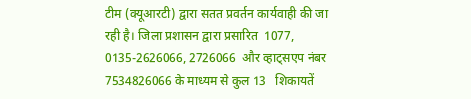टीम (क्यूआरटी) द्वारा सतत प्रवर्तन कार्यवाही की जा रही है। जिला प्रशासन द्वारा प्रसारित  1077, 0135-2626066, 2726066  और व्हाट्सएप नंबर 7534826066 के माध्यम से कुल 13   शिकायतें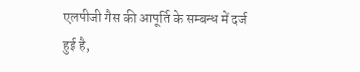एलपीजी गैस की आपूर्ति के सम्बन्ध में दर्ज हुई है,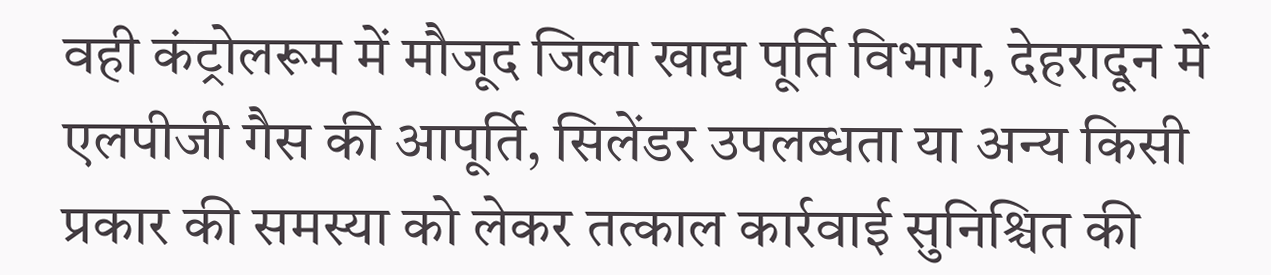वही कंट्रोलरूम में मौजूद जिला खाद्य पूर्ति विभाग, देहरादून में एलपीजी गैस की आपूर्ति, सिलेंडर उपलब्धता या अन्य किसी प्रकार की समस्या को लेकर तत्काल कार्रवाई सुनिश्चित की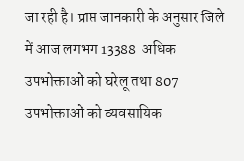जा रही है। प्राप्त जानकारी के अनुसार जिले में आज लगभग 13388  अधिक उपभोक्ताओं को घरेलू तथा 807 उपभोक्ताओं को व्यवसायिक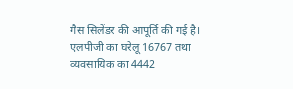गैस सिलेंडर की आपूर्ति की गई है।  एलपीजी का घरेलू 16767 तथा व्यवसायिक का 4442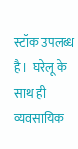स्टॉक उपलब्ध है।  घरेलू के साथ ही व्यवसायिक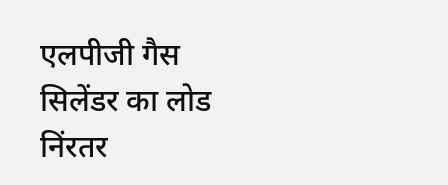एलपीजी गैस सिलेंडर का लोड निंरतर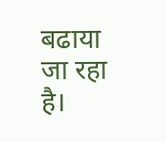बढाया जा रहा है।